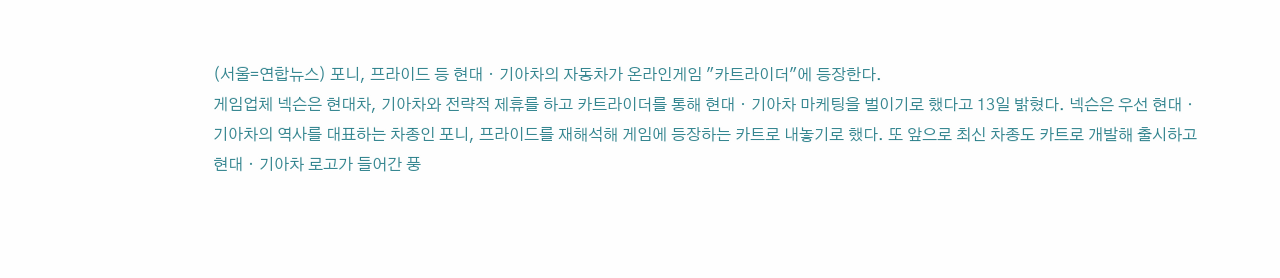(서울=연합뉴스) 포니, 프라이드 등 현대ㆍ기아차의 자동차가 온라인게임 "카트라이더"에 등장한다.
게임업체 넥슨은 현대차, 기아차와 전략적 제휴를 하고 카트라이더를 통해 현대ㆍ기아차 마케팅을 벌이기로 했다고 13일 밝혔다. 넥슨은 우선 현대ㆍ기아차의 역사를 대표하는 차종인 포니, 프라이드를 재해석해 게임에 등장하는 카트로 내놓기로 했다. 또 앞으로 최신 차종도 카트로 개발해 출시하고 현대ㆍ기아차 로고가 들어간 풍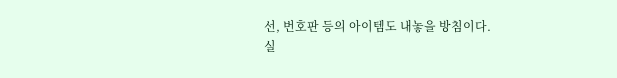선, 번호판 등의 아이템도 내놓을 방침이다.
실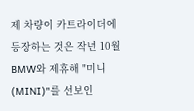제 차량이 카트라이더에 등장하는 것은 작년 10월 BMW와 제휴해 "미니(MINI)"를 선보인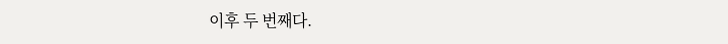이후 두 번째다.